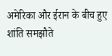अमेरिका और ईरान के बीच हुए शांति समझौते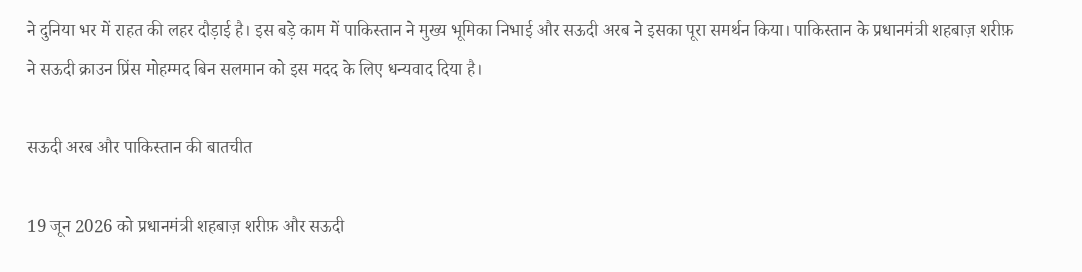ने दुनिया भर में राहत की लहर दौड़ाई है। इस बड़े काम में पाकिस्तान ने मुख्य भूमिका निभाई और सऊदी अरब ने इसका पूरा समर्थन किया। पाकिस्तान के प्रधानमंत्री शहबाज़ शरीफ़ ने सऊदी क्राउन प्रिंस मोहम्मद बिन सलमान को इस मदद के लिए धन्यवाद दिया है।

सऊदी अरब और पाकिस्तान की बातचीत

19 जून 2026 को प्रधानमंत्री शहबाज़ शरीफ़ और सऊदी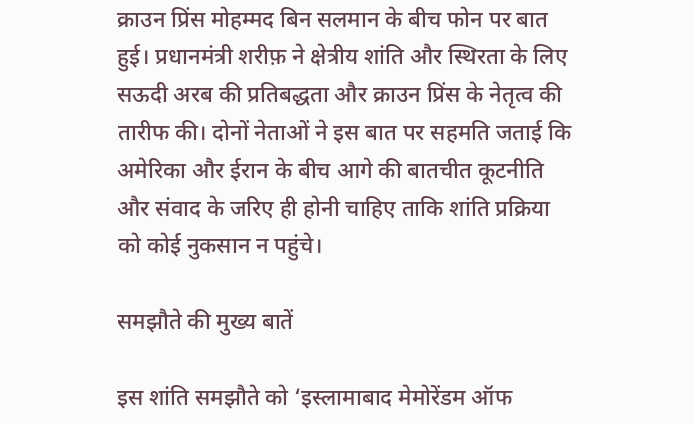क्राउन प्रिंस मोहम्मद बिन सलमान के बीच फोन पर बात हुई। प्रधानमंत्री शरीफ़ ने क्षेत्रीय शांति और स्थिरता के लिए सऊदी अरब की प्रतिबद्धता और क्राउन प्रिंस के नेतृत्व की तारीफ की। दोनों नेताओं ने इस बात पर सहमति जताई कि अमेरिका और ईरान के बीच आगे की बातचीत कूटनीति और संवाद के जरिए ही होनी चाहिए ताकि शांति प्रक्रिया को कोई नुकसान न पहुंचे।

समझौते की मुख्य बातें

इस शांति समझौते को ‘इस्लामाबाद मेमोरेंडम ऑफ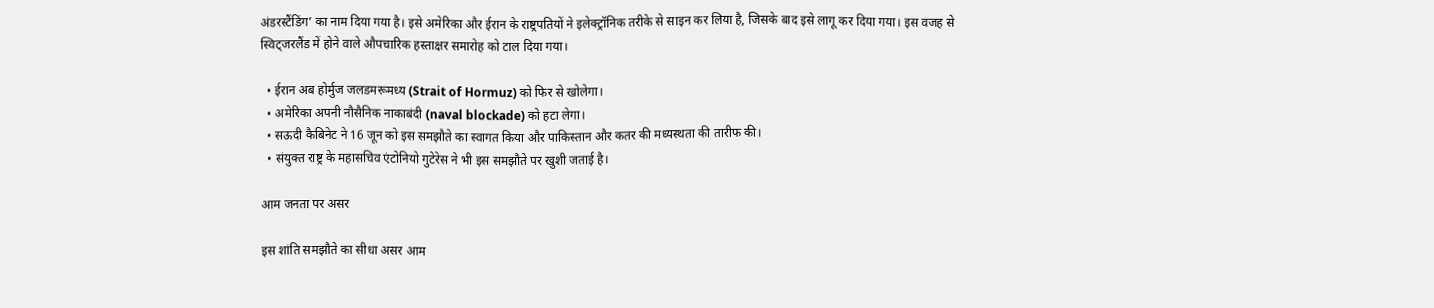अंडरस्टैंडिंग’ का नाम दिया गया है। इसे अमेरिका और ईरान के राष्ट्रपतियों ने इलेक्ट्रॉनिक तरीके से साइन कर लिया है, जिसके बाद इसे लागू कर दिया गया। इस वजह से स्विट्जरलैंड में होने वाले औपचारिक हस्ताक्षर समारोह को टाल दिया गया।

  • ईरान अब होर्मुज जलडमरूमध्य (Strait of Hormuz) को फिर से खोलेगा।
  • अमेरिका अपनी नौसैनिक नाकाबंदी (naval blockade) को हटा लेगा।
  • सऊदी कैबिनेट ने 16 जून को इस समझौते का स्वागत किया और पाकिस्तान और कतर की मध्यस्थता की तारीफ की।
  • संयुक्त राष्ट्र के महासचिव एंटोनियो गुटेरेस ने भी इस समझौते पर खुशी जताई है।

आम जनता पर असर

इस शांति समझौते का सीधा असर आम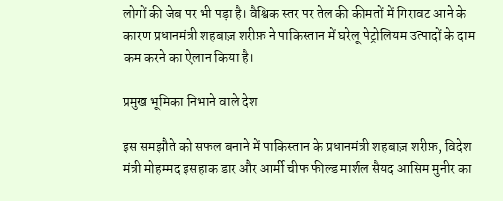लोगों की जेब पर भी पड़ा है। वैश्विक स्तर पर तेल की कीमतों में गिरावट आने के कारण प्रधानमंत्री शहबाज़ शरीफ़ ने पाकिस्तान में घरेलू पेट्रोलियम उत्पादों के दाम कम करने का ऐलान किया है।

प्रमुख भूमिका निभाने वाले देश

इस समझौते को सफल बनाने में पाकिस्तान के प्रधानमंत्री शहबाज़ शरीफ़, विदेश मंत्री मोहम्मद इसहाक डार और आर्मी चीफ फील्ड मार्शल सैयद आसिम मुनीर का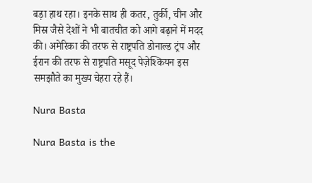बड़ा हाथ रहा। इनके साथ ही कतर, तुर्की, चीन और मिस्र जैसे देशों ने भी बातचीत को आगे बढ़ाने में मदद की। अमेरिका की तरफ से राष्ट्रपति डोनाल्ड ट्रंप और ईरान की तरफ से राष्ट्रपति मसूद पेज़ेश्कियन इस समझौते का मुख्य चेहरा रहे हैं।

Nura Basta

Nura Basta is the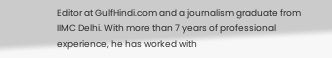Editor at GulfHindi.com and a journalism graduate from IIMC Delhi. With more than 7 years of professional experience, he has worked with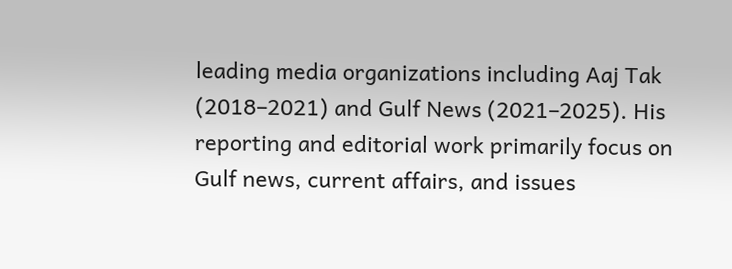leading media organizations including Aaj Tak (2018–2021) and Gulf News (2021–2025). His reporting and editorial work primarily focus on Gulf news, current affairs, and issues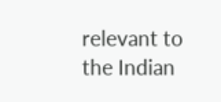relevant to the Indian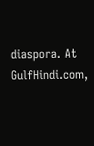diaspora. At GulfHindi.com,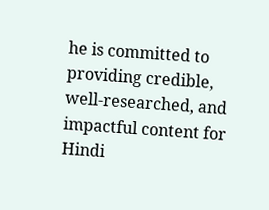he is committed to providing credible, well-researched, and impactful content for Hindi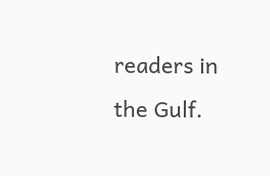readers in the Gulf.